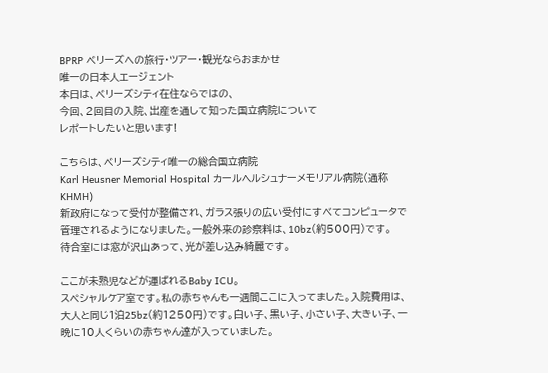BPRP ベリーズへの旅行・ツアー・観光ならおまかせ
唯一の日本人エージェント
本日は、ベリーズシティ在住ならではの、
今回、2回目の入院、出産を通して知った国立病院について
レポートしたいと思います!

こちらは、ベリーズシティ唯一の総合国立病院
Karl Heusner Memorial Hospital カールヘルシュナーメモリアル病院(通称KHMH)
新政府になって受付が整備され、ガラス張りの広い受付にすべてコンピュータで
管理されるようになりました。一般外来の診察料は、10bz(約500円)です。
待合室には窓が沢山あって、光が差し込み綺麗です。

ここが未熟児などが運ばれるBaby ICU。
スペシャルケア室です。私の赤ちゃんも一週間ここに入ってました。入院費用は、大人と同じ1泊25bz(約1250円)です。白い子、黒い子、小さい子、大きい子、一晩に10人くらいの赤ちゃん達が入っていました。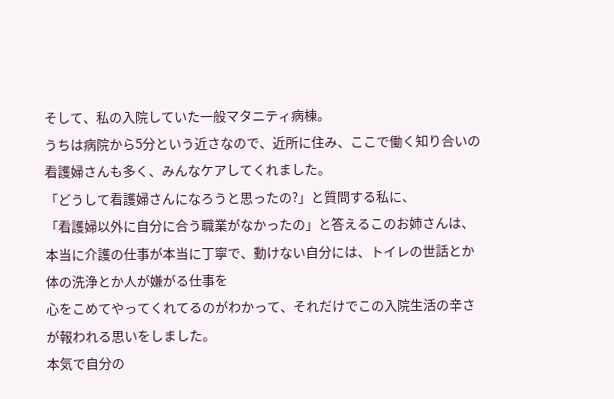そして、私の入院していた一般マタニティ病棟。
うちは病院から5分という近さなので、近所に住み、ここで働く知り合いの看護婦さんも多く、みんなケアしてくれました。
「どうして看護婦さんになろうと思ったの?」と質問する私に、
「看護婦以外に自分に合う職業がなかったの」と答えるこのお姉さんは、
本当に介護の仕事が本当に丁寧で、動けない自分には、トイレの世話とか体の洗浄とか人が嫌がる仕事を
心をこめてやってくれてるのがわかって、それだけでこの入院生活の辛さが報われる思いをしました。
本気で自分の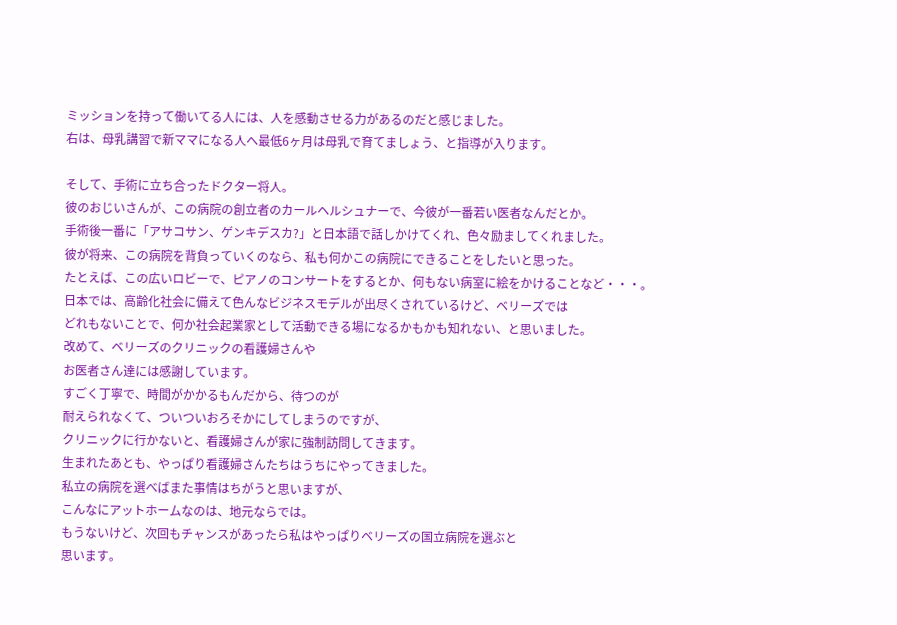ミッションを持って働いてる人には、人を感動させる力があるのだと感じました。
右は、母乳講習で新ママになる人へ最低6ヶ月は母乳で育てましょう、と指導が入ります。

そして、手術に立ち合ったドクター将人。
彼のおじいさんが、この病院の創立者のカールヘルシュナーで、今彼が一番若い医者なんだとか。
手術後一番に「アサコサン、ゲンキデスカ?」と日本語で話しかけてくれ、色々励ましてくれました。
彼が将来、この病院を背負っていくのなら、私も何かこの病院にできることをしたいと思った。
たとえば、この広いロビーで、ピアノのコンサートをするとか、何もない病室に絵をかけることなど・・・。
日本では、高齢化社会に備えて色んなビジネスモデルが出尽くされているけど、ベリーズでは
どれもないことで、何か社会起業家として活動できる場になるかもかも知れない、と思いました。
改めて、ベリーズのクリニックの看護婦さんや
お医者さん達には感謝しています。
すごく丁寧で、時間がかかるもんだから、待つのが
耐えられなくて、ついついおろそかにしてしまうのですが、
クリニックに行かないと、看護婦さんが家に強制訪問してきます。
生まれたあとも、やっぱり看護婦さんたちはうちにやってきました。
私立の病院を選べばまた事情はちがうと思いますが、
こんなにアットホームなのは、地元ならでは。
もうないけど、次回もチャンスがあったら私はやっぱりベリーズの国立病院を選ぶと
思います。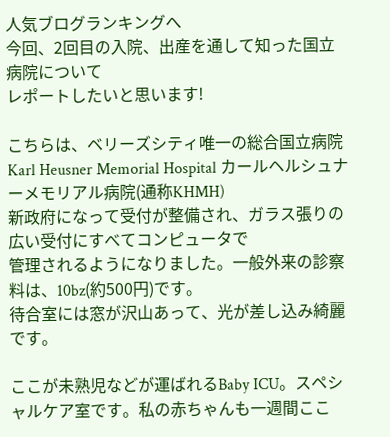人気ブログランキングへ
今回、2回目の入院、出産を通して知った国立病院について
レポートしたいと思います!

こちらは、ベリーズシティ唯一の総合国立病院Karl Heusner Memorial Hospital カールヘルシュナーメモリアル病院(通称KHMH)
新政府になって受付が整備され、ガラス張りの広い受付にすべてコンピュータで
管理されるようになりました。一般外来の診察料は、10bz(約500円)です。
待合室には窓が沢山あって、光が差し込み綺麗です。

ここが未熟児などが運ばれるBaby ICU。スペシャルケア室です。私の赤ちゃんも一週間ここ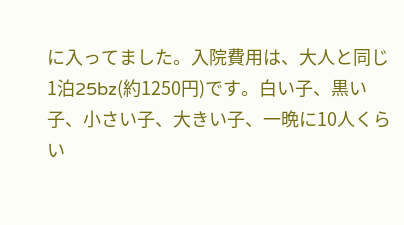に入ってました。入院費用は、大人と同じ1泊25bz(約1250円)です。白い子、黒い子、小さい子、大きい子、一晩に10人くらい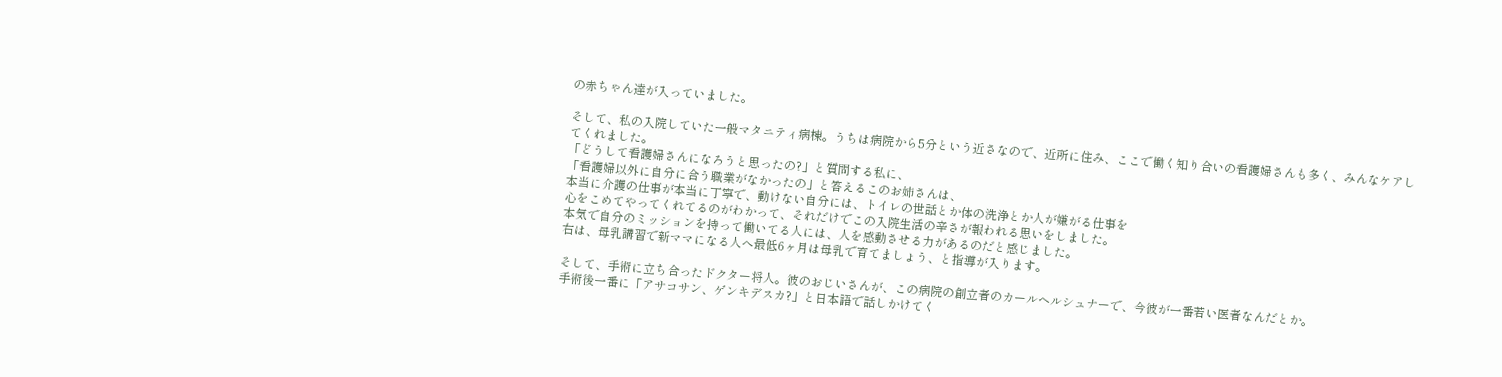の赤ちゃん達が入っていました。

そして、私の入院していた一般マタニティ病棟。うちは病院から5分という近さなので、近所に住み、ここで働く知り合いの看護婦さんも多く、みんなケアしてくれました。
「どうして看護婦さんになろうと思ったの?」と質問する私に、
「看護婦以外に自分に合う職業がなかったの」と答えるこのお姉さんは、
本当に介護の仕事が本当に丁寧で、動けない自分には、トイレの世話とか体の洗浄とか人が嫌がる仕事を
心をこめてやってくれてるのがわかって、それだけでこの入院生活の辛さが報われる思いをしました。
本気で自分のミッションを持って働いてる人には、人を感動させる力があるのだと感じました。
右は、母乳講習で新ママになる人へ最低6ヶ月は母乳で育てましょう、と指導が入ります。

そして、手術に立ち合ったドクター将人。彼のおじいさんが、この病院の創立者のカールヘルシュナーで、今彼が一番若い医者なんだとか。
手術後一番に「アサコサン、ゲンキデスカ?」と日本語で話しかけてく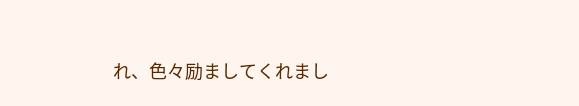れ、色々励ましてくれまし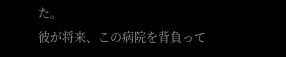た。
彼が将来、この病院を背負って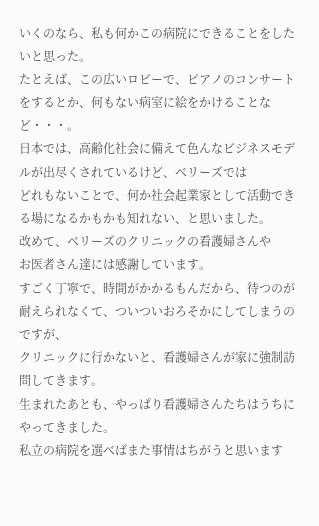いくのなら、私も何かこの病院にできることをしたいと思った。
たとえば、この広いロビーで、ピアノのコンサートをするとか、何もない病室に絵をかけることなど・・・。
日本では、高齢化社会に備えて色んなビジネスモデルが出尽くされているけど、ベリーズでは
どれもないことで、何か社会起業家として活動できる場になるかもかも知れない、と思いました。
改めて、ベリーズのクリニックの看護婦さんや
お医者さん達には感謝しています。
すごく丁寧で、時間がかかるもんだから、待つのが
耐えられなくて、ついついおろそかにしてしまうのですが、
クリニックに行かないと、看護婦さんが家に強制訪問してきます。
生まれたあとも、やっぱり看護婦さんたちはうちにやってきました。
私立の病院を選べばまた事情はちがうと思います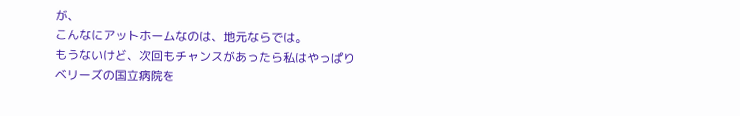が、
こんなにアットホームなのは、地元ならでは。
もうないけど、次回もチャンスがあったら私はやっぱりベリーズの国立病院を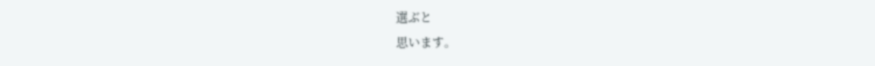選ぶと
思います。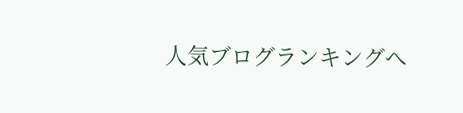人気ブログランキングへ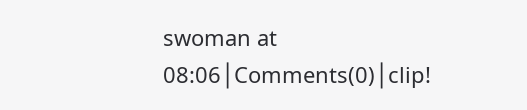swoman at 08:06│Comments(0)│clip!